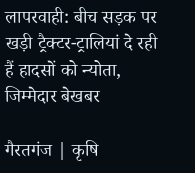लापरवाही: बीच सड़क पर खड़ी ट्रैक्टर-ट्रालियां दे रही हैं हादसों को न्योता, जिम्मेदार बेखबर

गैरतगंज | कृषि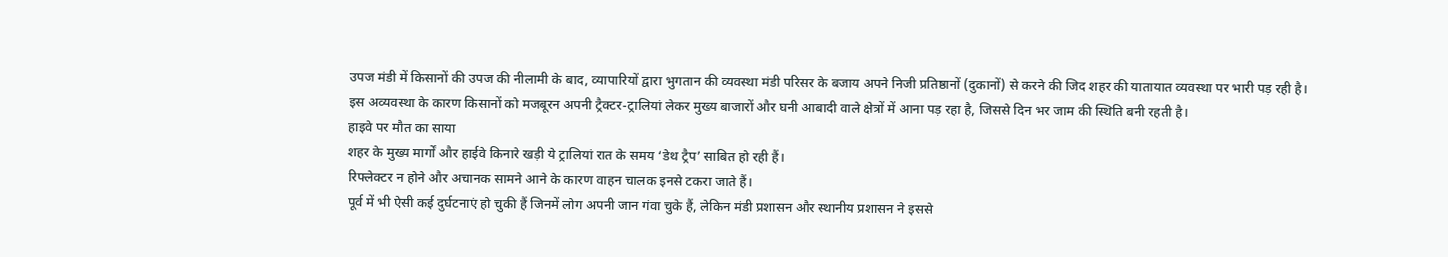उपज मंडी में किसानों की उपज की नीलामी के बाद, व्यापारियों द्वारा भुगतान की व्यवस्था मंडी परिसर के बजाय अपने निजी प्रतिष्ठानों (दुकानों) से करने की जिद शहर की यातायात व्यवस्था पर भारी पड़ रही है।
इस अव्यवस्था के कारण किसानों को मजबूरन अपनी ट्रैक्टर-ट्रालियां लेकर मुख्य बाजारों और घनी आबादी वाले क्षेत्रों में आना पड़ रहा है, जिससे दिन भर जाम की स्थिति बनी रहती है।
हाइवे पर मौत का साया
शहर के मुख्य मार्गों और हाईवे किनारे खड़ी ये ट्रालियां रात के समय ‘डेथ ट्रैप’ साबित हो रही हैं।
रिफ्लेक्टर न होने और अचानक सामने आने के कारण वाहन चालक इनसे टकरा जाते हैं।
पूर्व में भी ऐसी कई दुर्घटनाएं हो चुकी हैं जिनमें लोग अपनी जान गंवा चुके हैं, लेकिन मंडी प्रशासन और स्थानीय प्रशासन ने इससे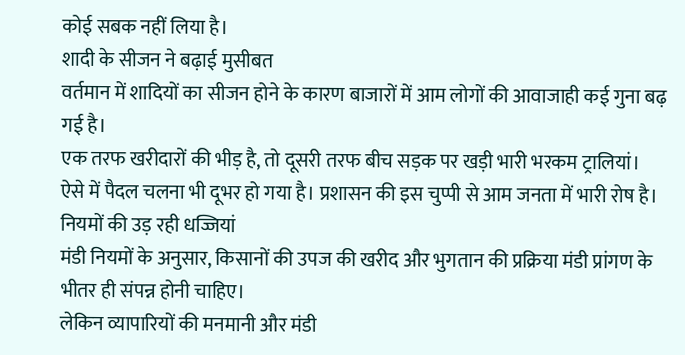कोई सबक नहीं लिया है।
शादी के सीजन ने बढ़ाई मुसीबत
वर्तमान में शादियों का सीजन होने के कारण बाजारों में आम लोगों की आवाजाही कई गुना बढ़ गई है।
एक तरफ खरीदारों की भीड़ है, तो दूसरी तरफ बीच सड़क पर खड़ी भारी भरकम ट्रालियां।
ऐसे में पैदल चलना भी दूभर हो गया है। प्रशासन की इस चुप्पी से आम जनता में भारी रोष है।
नियमों की उड़ रही धज्जियां
मंडी नियमों के अनुसार, किसानों की उपज की खरीद और भुगतान की प्रक्रिया मंडी प्रांगण के भीतर ही संपन्न होनी चाहिए।
लेकिन व्यापारियों की मनमानी और मंडी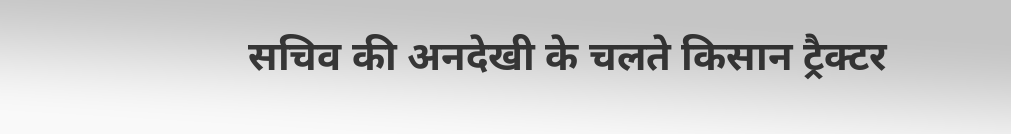सचिव की अनदेखी के चलते किसान ट्रैक्टर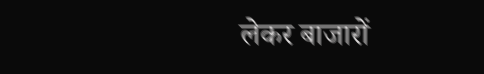लेकर बाजारों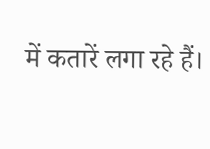में कतारें लगा रहे हैं।